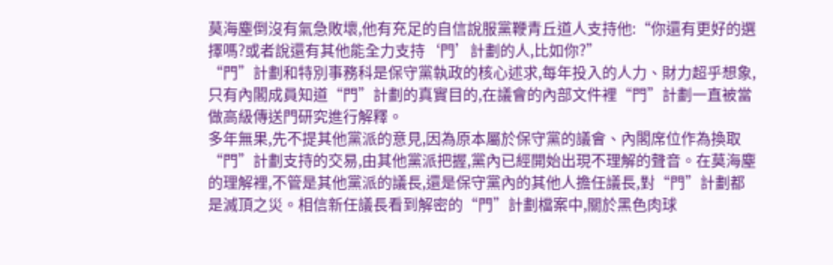莫海塵倒沒有氣急敗壞,他有充足的自信說服黨鞭青丘道人支持他:“你還有更好的選擇嗎?或者說還有其他能全力支持‘門’計劃的人,比如你?”
“門”計劃和特別事務科是保守黨執政的核心述求,每年投入的人力、財力超乎想象,只有內閣成員知道“門”計劃的真實目的,在議會的內部文件裡“門”計劃一直被當做高級傳送門研究進行解釋。
多年無果,先不提其他黨派的意見,因為原本屬於保守黨的議會、內閣席位作為換取“門”計劃支持的交易,由其他黨派把握,黨內已經開始出現不理解的聲音。在莫海塵的理解裡,不管是其他黨派的議長,還是保守黨內的其他人擔任議長,對“門”計劃都是滅頂之災。相信新任議長看到解密的“門”計劃檔案中,關於黑色肉球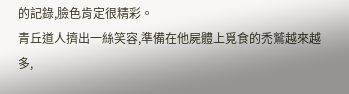的記錄,臉色肯定很精彩。
青丘道人擠出一絲笑容,準備在他屍體上覓食的禿鷲越來越多,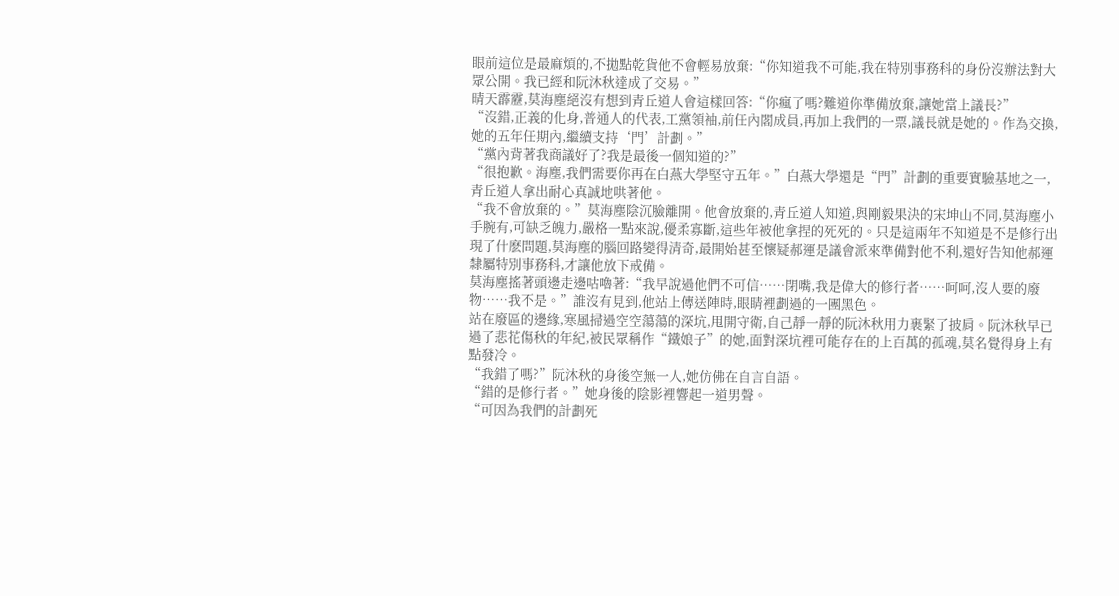眼前這位是最麻煩的,不拋點乾貨他不會輕易放棄:“你知道我不可能,我在特別事務科的身份沒辦法對大眾公開。我已經和阮沐秋達成了交易。”
晴天霹靂,莫海塵絕沒有想到青丘道人會這樣回答:“你瘋了嗎?難道你準備放棄,讓她當上議長?”
“沒錯,正義的化身,普通人的代表,工黨領袖,前任內閣成員,再加上我們的一票,議長就是她的。作為交換,她的五年任期內,繼續支持‘門’計劃。”
“黨內背著我商議好了?我是最後一個知道的?”
“很抱歉。海塵,我們需要你再在白燕大學堅守五年。”白燕大學還是“門”計劃的重要實驗基地之一,青丘道人拿出耐心真誠地哄著他。
“我不會放棄的。”莫海塵陰沉臉離開。他會放棄的,青丘道人知道,與剛毅果決的宋坤山不同,莫海塵小手腕有,可缺乏魄力,嚴格一點來說,優柔寡斷,這些年被他拿捏的死死的。只是這兩年不知道是不是修行出現了什麽問題,莫海塵的腦回路變得清奇,最開始甚至懷疑郝運是議會派來準備對他不利,還好告知他郝運隸屬特別事務科,才讓他放下戒備。
莫海塵搖著頭邊走邊咕嚕著:“我早說過他們不可信……閉嘴,我是偉大的修行者……呵呵,沒人要的廢物……我不是。”誰沒有見到,他站上傳送陣時,眼睛裡劃過的一團黑色。
站在廢區的邊緣,寒風掃過空空蕩蕩的深坑,甩開守衛,自己靜一靜的阮沐秋用力裹緊了披肩。阮沐秋早已過了悲花傷秋的年紀,被民眾稱作“鐵娘子”的她,面對深坑裡可能存在的上百萬的孤魂,莫名覺得身上有點發冷。
“我錯了嗎?”阮沐秋的身後空無一人,她仿佛在自言自語。
“錯的是修行者。”她身後的陰影裡響起一道男聲。
“可因為我們的計劃死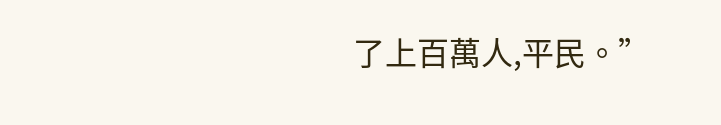了上百萬人,平民。”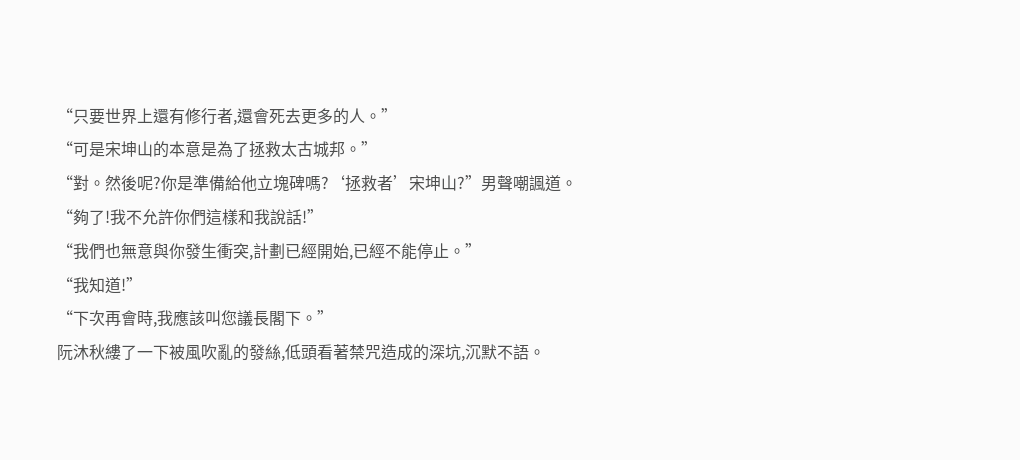“只要世界上還有修行者,還會死去更多的人。”
“可是宋坤山的本意是為了拯救太古城邦。”
“對。然後呢?你是準備給他立塊碑嗎?‘拯救者’宋坤山?”男聲嘲諷道。
“夠了!我不允許你們這樣和我說話!”
“我們也無意與你發生衝突,計劃已經開始,已經不能停止。”
“我知道!”
“下次再會時,我應該叫您議長閣下。”
阮沐秋縷了一下被風吹亂的發絲,低頭看著禁咒造成的深坑,沉默不語。